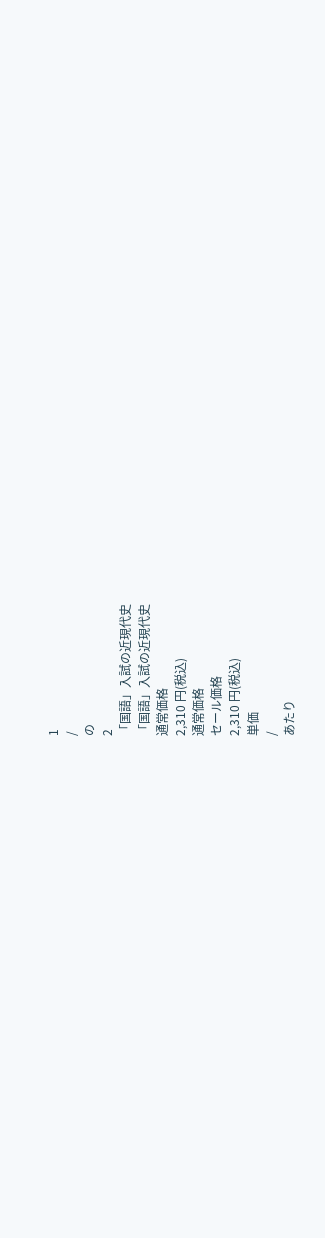1
/
の
2
「国語」入試の近現代史
「国語」入試の近現代史
通常価格
2,310 円(税込)
通常価格
セール価格
2,310 円(税込)
単価
/
あたり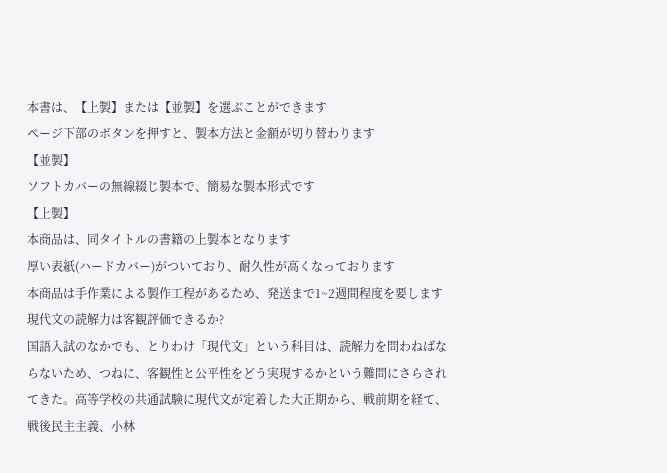本書は、【上製】または【並製】を選ぶことができます
ページ下部のボタンを押すと、製本方法と金額が切り替わります
【並製】
ソフトカバーの無線綴じ製本で、簡易な製本形式です
【上製】
本商品は、同タイトルの書籍の上製本となります
厚い表紙(ハードカバー)がついており、耐久性が高くなっております
本商品は手作業による製作工程があるため、発送まで1~2週間程度を要します
現代文の読解力は客観評価できるか?
国語入試のなかでも、とりわけ「現代文」という科目は、読解力を問わねばならないため、つねに、客観性と公平性をどう実現するかという難問にさらされてきた。高等学校の共通試験に現代文が定着した大正期から、戦前期を経て、戦後民主主義、小林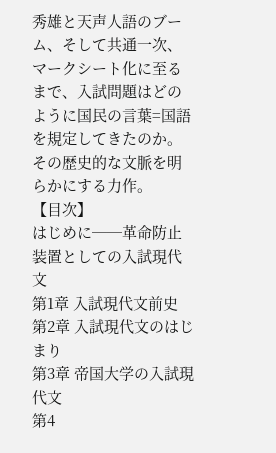秀雄と天声人語のブーム、そして共通一次、マークシート化に至るまで、入試問題はどのように国民の言葉=国語を規定してきたのか。その歴史的な文脈を明らかにする力作。
【目次】
はじめに──革命防止装置としての入試現代文
第1章 入試現代文前史
第2章 入試現代文のはじまり
第3章 帝国大学の入試現代文
第4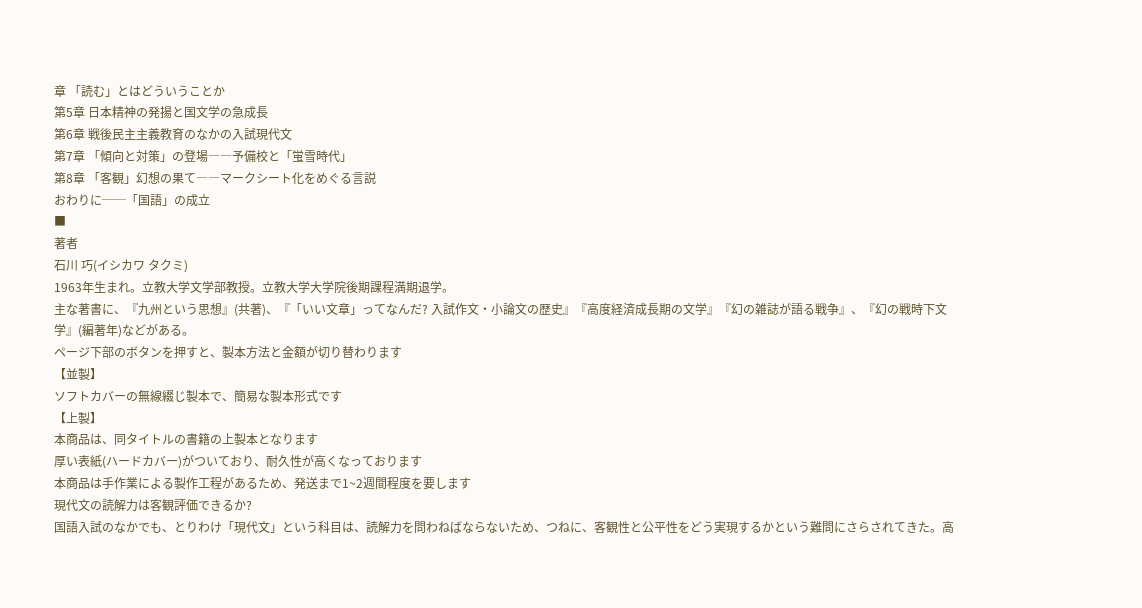章 「読む」とはどういうことか
第5章 日本精神の発揚と国文学の急成長
第6章 戦後民主主義教育のなかの入試現代文
第7章 「傾向と対策」の登場――予備校と「蛍雪時代」
第8章 「客観」幻想の果て――マークシート化をめぐる言説
おわりに──「国語」の成立
■
著者
石川 巧(イシカワ タクミ)
1963年生まれ。立教大学文学部教授。立教大学大学院後期課程満期退学。
主な著書に、『九州という思想』(共著)、『「いい文章」ってなんだ? 入試作文・小論文の歴史』『高度経済成長期の文学』『幻の雑誌が語る戦争』、『幻の戦時下文学』(編著年)などがある。
ページ下部のボタンを押すと、製本方法と金額が切り替わります
【並製】
ソフトカバーの無線綴じ製本で、簡易な製本形式です
【上製】
本商品は、同タイトルの書籍の上製本となります
厚い表紙(ハードカバー)がついており、耐久性が高くなっております
本商品は手作業による製作工程があるため、発送まで1~2週間程度を要します
現代文の読解力は客観評価できるか?
国語入試のなかでも、とりわけ「現代文」という科目は、読解力を問わねばならないため、つねに、客観性と公平性をどう実現するかという難問にさらされてきた。高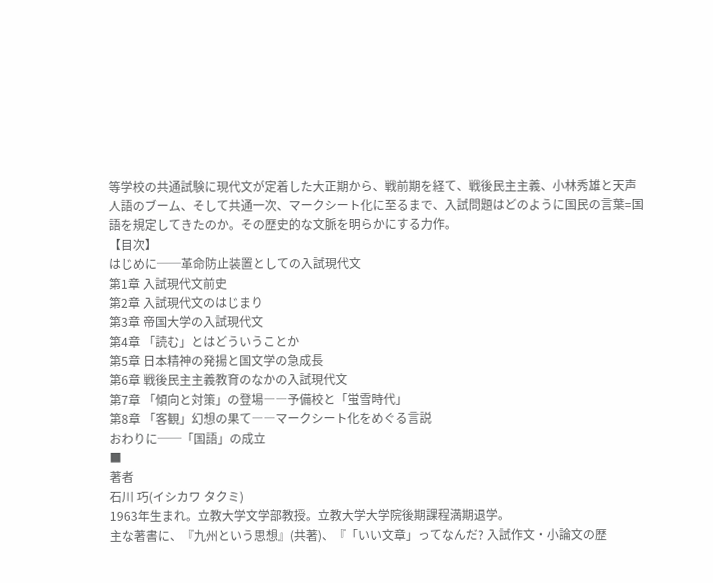等学校の共通試験に現代文が定着した大正期から、戦前期を経て、戦後民主主義、小林秀雄と天声人語のブーム、そして共通一次、マークシート化に至るまで、入試問題はどのように国民の言葉=国語を規定してきたのか。その歴史的な文脈を明らかにする力作。
【目次】
はじめに──革命防止装置としての入試現代文
第1章 入試現代文前史
第2章 入試現代文のはじまり
第3章 帝国大学の入試現代文
第4章 「読む」とはどういうことか
第5章 日本精神の発揚と国文学の急成長
第6章 戦後民主主義教育のなかの入試現代文
第7章 「傾向と対策」の登場――予備校と「蛍雪時代」
第8章 「客観」幻想の果て――マークシート化をめぐる言説
おわりに──「国語」の成立
■
著者
石川 巧(イシカワ タクミ)
1963年生まれ。立教大学文学部教授。立教大学大学院後期課程満期退学。
主な著書に、『九州という思想』(共著)、『「いい文章」ってなんだ? 入試作文・小論文の歴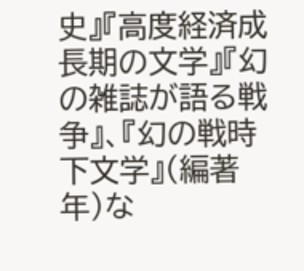史』『高度経済成長期の文学』『幻の雑誌が語る戦争』、『幻の戦時下文学』(編著年)な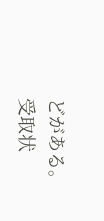どがある。
受取状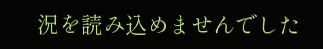況を読み込めませんでした